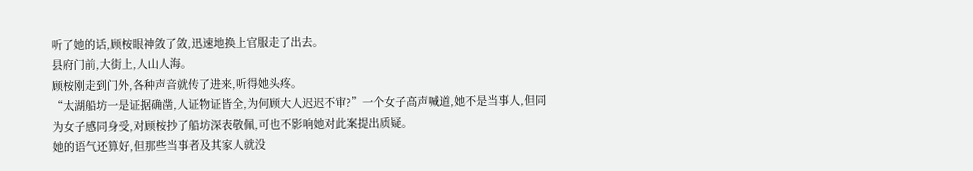听了她的话,顾桉眼神敛了敛,迅速地换上官服走了出去。
县府门前,大街上,人山人海。
顾桉刚走到门外,各种声音就传了进来,听得她头疼。
“太湖船坊一是证据确凿,人证物证皆全,为何顾大人迟迟不审?”一个女子高声喊道,她不是当事人,但同为女子感同身受,对顾桉抄了船坊深表敬佩,可也不影响她对此案提出质疑。
她的语气还算好,但那些当事者及其家人就没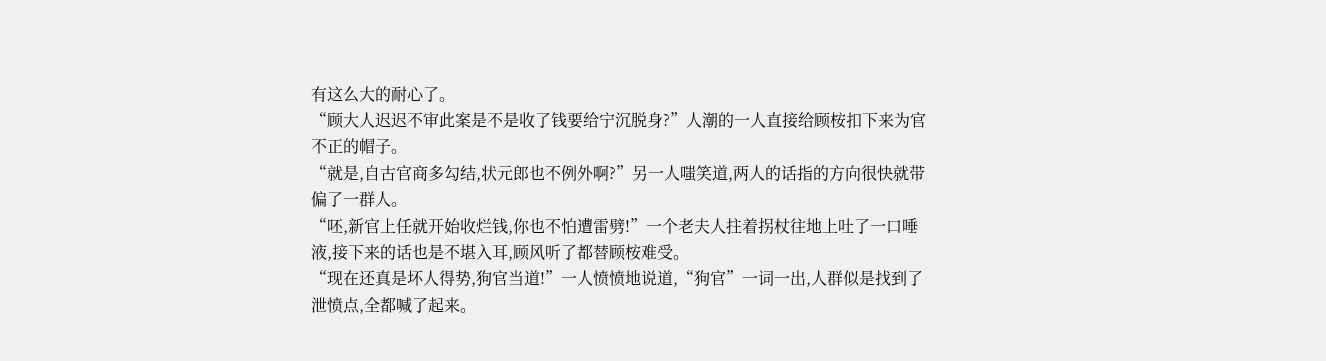有这么大的耐心了。
“顾大人迟迟不审此案是不是收了钱要给宁沉脱身?”人潮的一人直接给顾桉扣下来为官不正的帽子。
“就是,自古官商多勾结,状元郎也不例外啊?”另一人嗤笑道,两人的话指的方向很快就带偏了一群人。
“呸,新官上任就开始收烂钱,你也不怕遭雷劈!”一个老夫人拄着拐杖往地上吐了一口唾液,接下来的话也是不堪入耳,顾风听了都替顾桉难受。
“现在还真是坏人得势,狗官当道!”一人愤愤地说道,“狗官”一词一出,人群似是找到了泄愤点,全都喊了起来。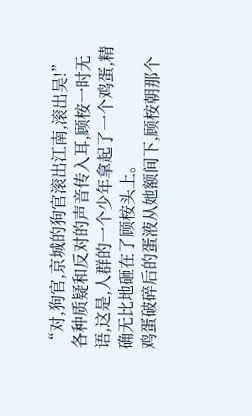“对,狗官,京城的狗官滚出江南,滚出吴!”
各种质疑和反对的声音传入耳,顾桉一时无语,这是,人群的一个少年拿起了一个鸡蛋,精确无比地砸在了顾桉头上。
鸡蛋破碎后的蛋液从她额间下,顾桉朝那个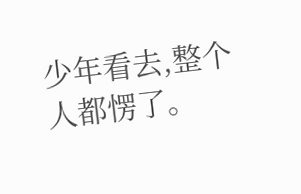少年看去,整个人都愣了。